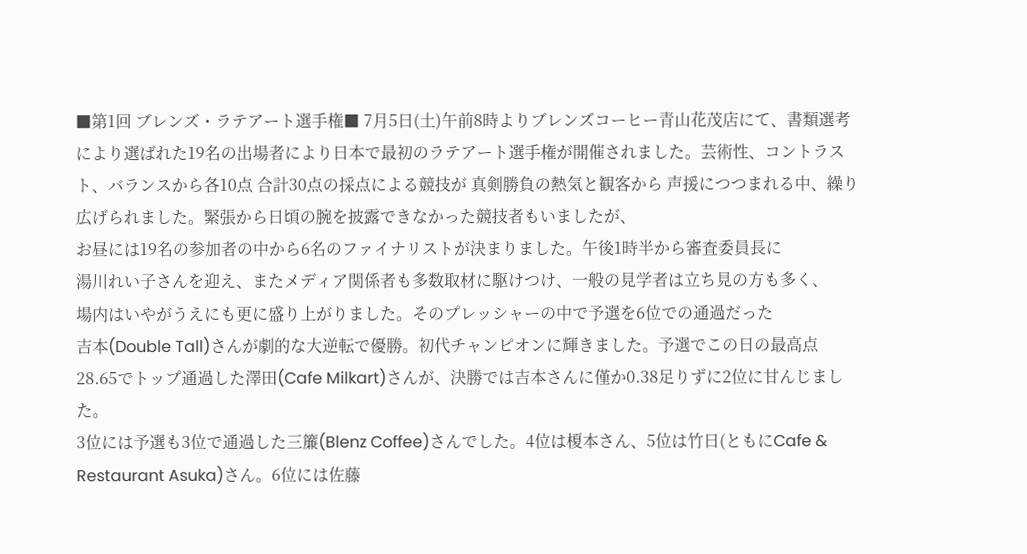■第1回 ブレンズ・ラテアート選手権■ 7月5日(土)午前8時よりブレンズコーヒー青山花茂店にて、書類選考により選ばれた19名の出場者により日本で最初のラテアート選手権が開催されました。芸術性、コントラスト、バランスから各10点 合計30点の採点による競技が 真剣勝負の熱気と観客から 声援につつまれる中、繰り広げられました。緊張から日頃の腕を披露できなかった競技者もいましたが、
お昼には19名の参加者の中から6名のファイナリストが決まりました。午後1時半から審査委員長に
湯川れい子さんを迎え、またメディア関係者も多数取材に駆けつけ、一般の見学者は立ち見の方も多く、
場内はいやがうえにも更に盛り上がりました。そのプレッシャーの中で予選を6位での通過だった
吉本(Double Tall)さんが劇的な大逆転で優勝。初代チャンピオンに輝きました。予選でこの日の最高点
28.65でトップ通過した澤田(Cafe Milkart)さんが、決勝では吉本さんに僅か0.38足りずに2位に甘んじました。
3位には予選も3位で通過した三簾(Blenz Coffee)さんでした。4位は榎本さん、5位は竹日(ともにCafe & Restaurant Asuka)さん。6位には佐藤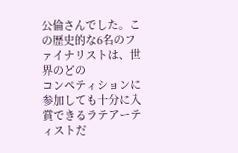公倫さんでした。この歴史的な6名のファイナリストは、世界のどの
コンペティションに参加しても十分に入賞できるラテアーティストだ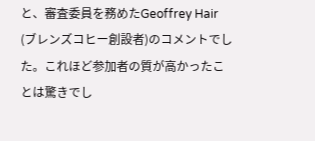と、審査委員を務めたGeoffrey Hair
(ブレンズコヒー創設者)のコメントでした。これほど参加者の質が高かったことは驚きでし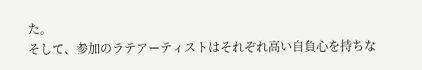た。
そして、参加のラテアーティストはそれぞれ高い自負心を持ちな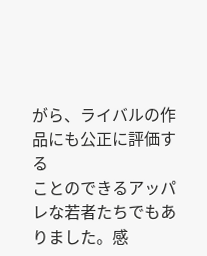がら、ライバルの作品にも公正に評価する
ことのできるアッパレな若者たちでもありました。感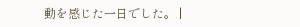動を感じた一日でした。 |